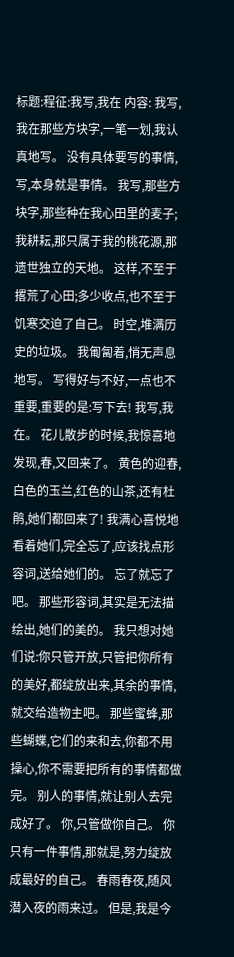标题:程征:我写,我在 内容: 我写,我在那些方块字,一笔一划,我认真地写。 没有具体要写的事情,写,本身就是事情。 我写,那些方块字,那些种在我心田里的麦子;我耕耘,那只属于我的桃花源,那遗世独立的天地。 这样,不至于撂荒了心田;多少收点,也不至于饥寒交迫了自己。 时空,堆满历史的垃圾。 我匍匐着,悄无声息地写。 写得好与不好,一点也不重要,重要的是:写下去! 我写,我在。 花儿散步的时候,我惊喜地发现,春,又回来了。 黄色的迎春,白色的玉兰,红色的山茶,还有杜鹃,她们都回来了! 我满心喜悦地看着她们,完全忘了,应该找点形容词,送给她们的。 忘了就忘了吧。 那些形容词,其实是无法描绘出,她们的美的。 我只想对她们说:你只管开放,只管把你所有的美好,都绽放出来,其余的事情,就交给造物主吧。 那些蜜蜂,那些蝴蝶,它们的来和去,你都不用操心,你不需要把所有的事情都做完。 别人的事情,就让别人去完成好了。 你,只管做你自己。 你只有一件事情,那就是,努力绽放成最好的自己。 春雨春夜,随风潜入夜的雨来过。 但是,我是今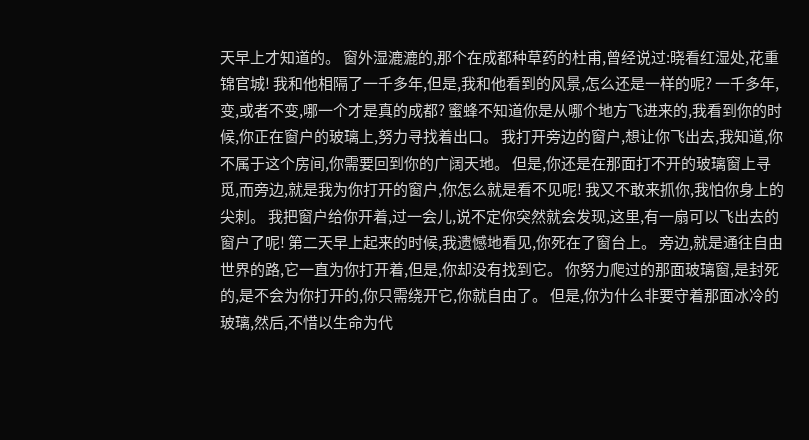天早上才知道的。 窗外湿漉漉的,那个在成都种草药的杜甫,曾经说过:晓看红湿处,花重锦官城! 我和他相隔了一千多年,但是,我和他看到的风景,怎么还是一样的呢? 一千多年,变,或者不变,哪一个才是真的成都? 蜜蜂不知道你是从哪个地方飞进来的,我看到你的时候,你正在窗户的玻璃上,努力寻找着出口。 我打开旁边的窗户,想让你飞出去,我知道,你不属于这个房间,你需要回到你的广阔天地。 但是,你还是在那面打不开的玻璃窗上寻觅,而旁边,就是我为你打开的窗户,你怎么就是看不见呢! 我又不敢来抓你,我怕你身上的尖刺。 我把窗户给你开着,过一会儿,说不定你突然就会发现,这里,有一扇可以飞出去的窗户了呢! 第二天早上起来的时候,我遗憾地看见,你死在了窗台上。 旁边,就是通往自由世界的路,它一直为你打开着,但是,你却没有找到它。 你努力爬过的那面玻璃窗,是封死的,是不会为你打开的,你只需绕开它,你就自由了。 但是,你为什么非要守着那面冰冷的玻璃,然后,不惜以生命为代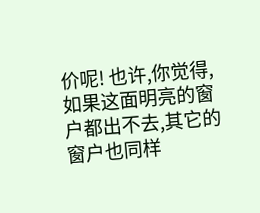价呢! 也许,你觉得,如果这面明亮的窗户都出不去,其它的窗户也同样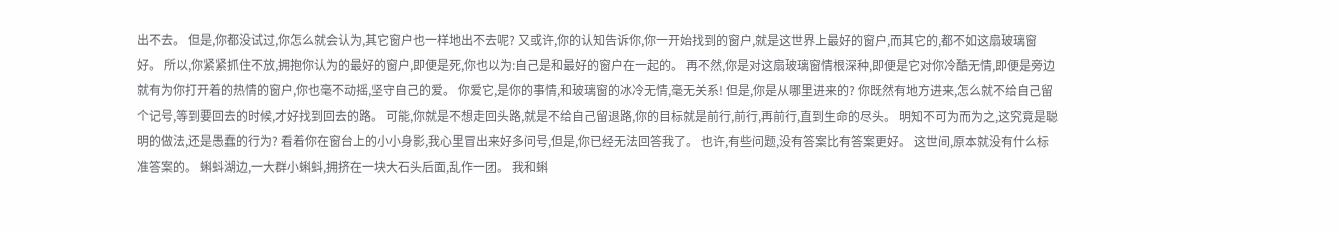出不去。 但是,你都没试过,你怎么就会认为,其它窗户也一样地出不去呢? 又或许,你的认知告诉你,你一开始找到的窗户,就是这世界上最好的窗户,而其它的,都不如这扇玻璃窗好。 所以,你紧紧抓住不放,拥抱你认为的最好的窗户,即便是死,你也以为:自己是和最好的窗户在一起的。 再不然,你是对这扇玻璃窗情根深种,即便是它对你冷酷无情,即便是旁边就有为你打开着的热情的窗户,你也毫不动摇,坚守自己的爱。 你爱它,是你的事情,和玻璃窗的冰冷无情,毫无关系! 但是,你是从哪里进来的? 你既然有地方进来,怎么就不给自己留个记号,等到要回去的时候,才好找到回去的路。 可能,你就是不想走回头路,就是不给自己留退路,你的目标就是前行,前行,再前行,直到生命的尽头。 明知不可为而为之,这究竟是聪明的做法,还是愚蠢的行为? 看着你在窗台上的小小身影,我心里冒出来好多问号,但是,你已经无法回答我了。 也许,有些问题,没有答案比有答案更好。 这世间,原本就没有什么标准答案的。 蝌蚪湖边,一大群小蝌蚪,拥挤在一块大石头后面,乱作一团。 我和蝌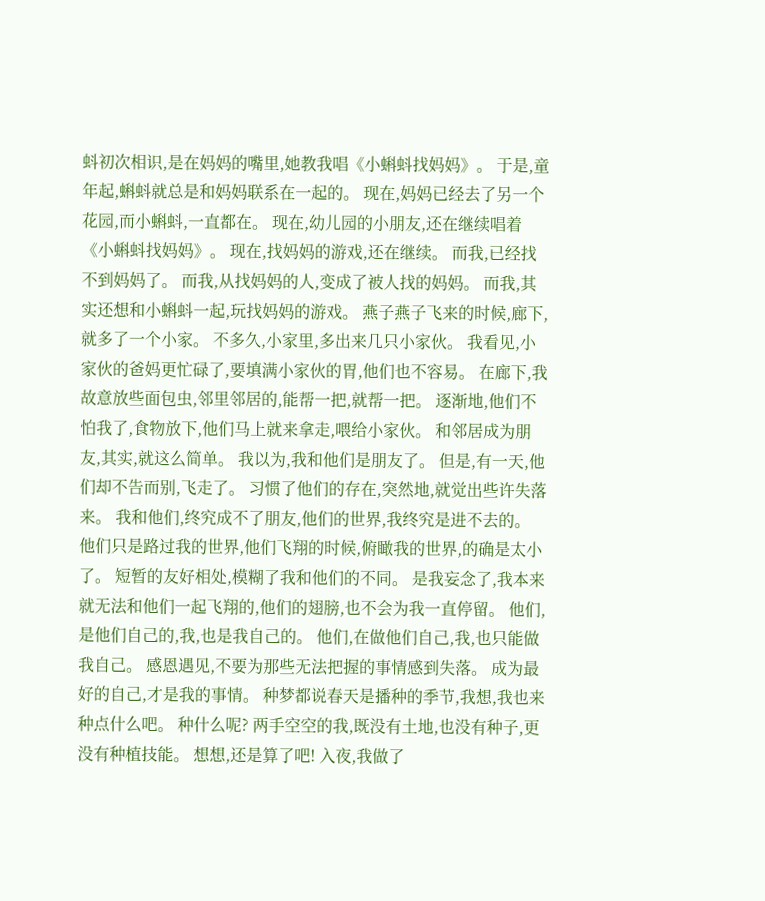蚪初次相识,是在妈妈的嘴里,她教我唱《小蝌蚪找妈妈》。 于是,童年起,蝌蚪就总是和妈妈联系在一起的。 现在,妈妈已经去了另一个花园,而小蝌蚪,一直都在。 现在,幼儿园的小朋友,还在继续唱着《小蝌蚪找妈妈》。 现在,找妈妈的游戏,还在继续。 而我,已经找不到妈妈了。 而我,从找妈妈的人,变成了被人找的妈妈。 而我,其实还想和小蝌蚪一起,玩找妈妈的游戏。 燕子燕子飞来的时候,廊下,就多了一个小家。 不多久,小家里,多出来几只小家伙。 我看见,小家伙的爸妈更忙碌了,要填满小家伙的胃,他们也不容易。 在廊下,我故意放些面包虫,邻里邻居的,能帮一把,就帮一把。 逐渐地,他们不怕我了,食物放下,他们马上就来拿走,喂给小家伙。 和邻居成为朋友,其实,就这么简单。 我以为,我和他们是朋友了。 但是,有一天,他们却不告而别,飞走了。 习惯了他们的存在,突然地,就觉出些许失落来。 我和他们,终究成不了朋友,他们的世界,我终究是进不去的。 他们只是路过我的世界,他们飞翔的时候,俯瞰我的世界,的确是太小了。 短暂的友好相处,模糊了我和他们的不同。 是我妄念了,我本来就无法和他们一起飞翔的,他们的翅膀,也不会为我一直停留。 他们,是他们自己的,我,也是我自己的。 他们,在做他们自己,我,也只能做我自己。 感恩遇见,不要为那些无法把握的事情感到失落。 成为最好的自己,才是我的事情。 种梦都说春天是播种的季节,我想,我也来种点什么吧。 种什么呢? 两手空空的我,既没有土地,也没有种子,更没有种植技能。 想想,还是算了吧! 入夜,我做了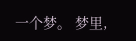一个梦。 梦里,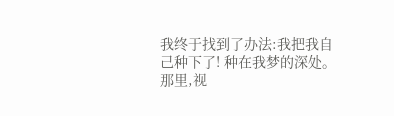我终于找到了办法:我把我自己种下了! 种在我梦的深处。 那里,视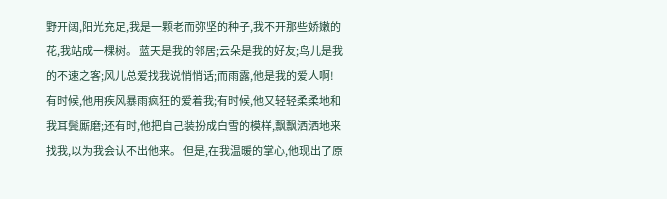野开阔,阳光充足,我是一颗老而弥坚的种子,我不开那些娇嫩的花,我站成一棵树。 蓝天是我的邻居;云朵是我的好友;鸟儿是我的不速之客;风儿总爱找我说悄悄话;而雨露,他是我的爱人啊! 有时候,他用疾风暴雨疯狂的爱着我;有时候,他又轻轻柔柔地和我耳鬓厮磨;还有时,他把自己装扮成白雪的模样,飘飘洒洒地来找我,以为我会认不出他来。 但是,在我温暖的掌心,他现出了原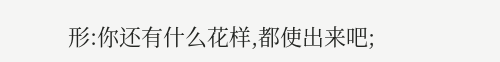形:你还有什么花样,都使出来吧;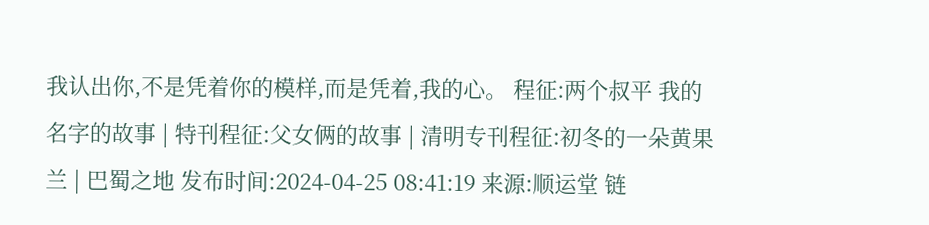我认出你,不是凭着你的模样,而是凭着,我的心。 程征:两个叔平 我的名字的故事 | 特刊程征:父女俩的故事 | 清明专刊程征:初冬的一朵黄果兰 | 巴蜀之地 发布时间:2024-04-25 08:41:19 来源:顺运堂 链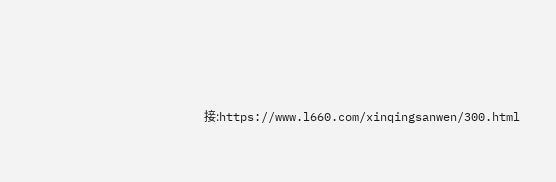接:https://www.l660.com/xinqingsanwen/300.html